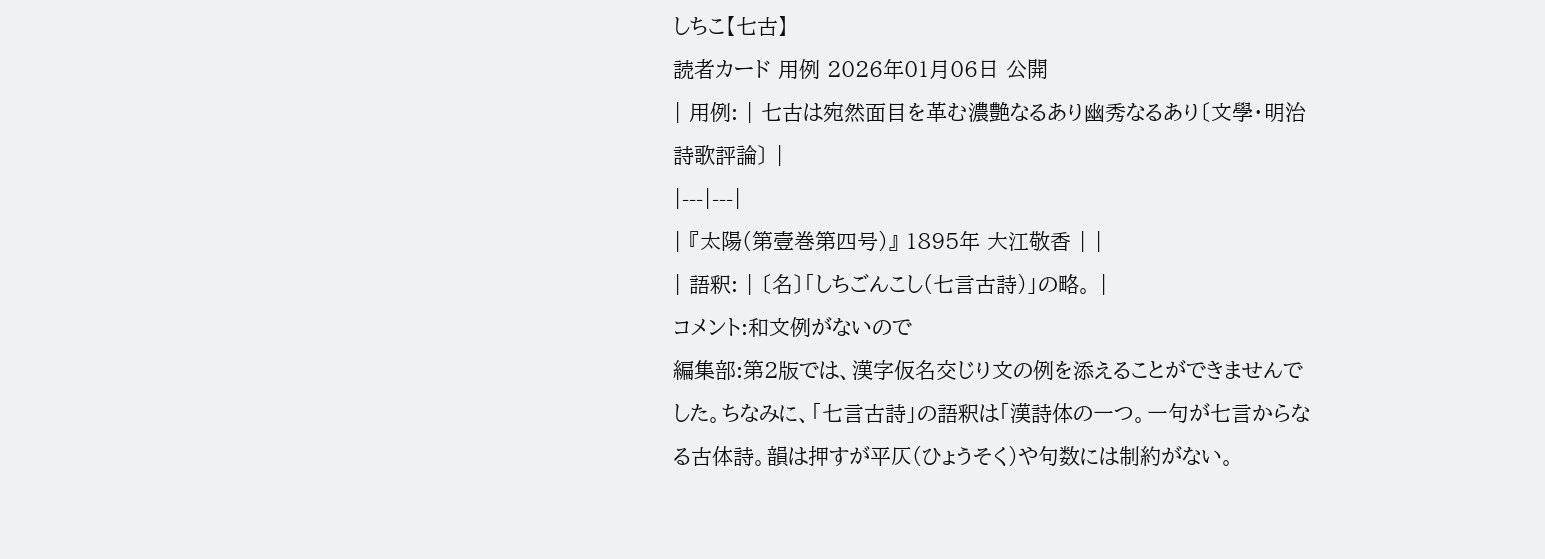しちこ【七古】
読者カード 用例 2026年01月06日 公開
| 用例: | 七古は宛然面目を革む濃艶なるあり幽秀なるあり〔文學・明治詩歌評論〕 |
|---|---|
| 『太陽(第壹巻第四号)』 1895年 大江敬香 | |
| 語釈: | 〔名〕「しちごんこし(七言古詩)」の略。 |
コメント:和文例がないので
編集部:第2版では、漢字仮名交じり文の例を添えることができませんでした。ちなみに、「七言古詩」の語釈は「漢詩体の一つ。一句が七言からなる古体詩。韻は押すが平仄(ひょうそく)や句数には制約がない。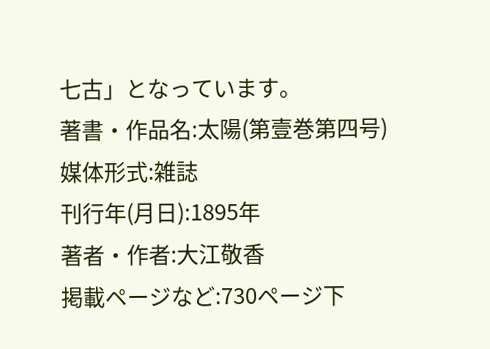七古」となっています。
著書・作品名:太陽(第壹巻第四号)
媒体形式:雑誌
刊行年(月日):1895年
著者・作者:大江敬香
掲載ページなど:730ページ下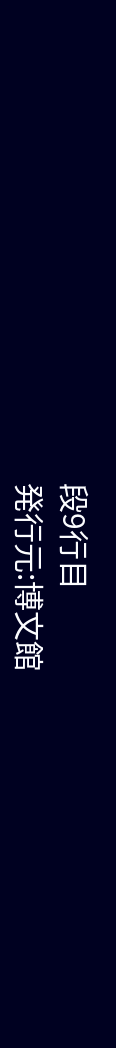段9行目
発行元:博文館